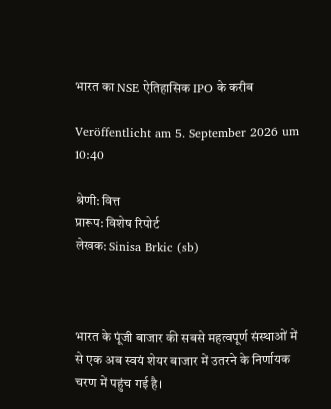भारत का NSE ऐतिहासिक IPO के करीब

Veröffentlicht am 5. September 2026 um 10:40

श्रेणी: वित्त
प्रारूप: विशेष रिपोर्ट
लेखक: Sinisa Brkic (sb)



भारत के पूंजी बाजार की सबसे महत्वपूर्ण संस्थाओं में से एक अब स्वयं शेयर बाजार में उतरने के निर्णायक चरण में पहुंच गई है।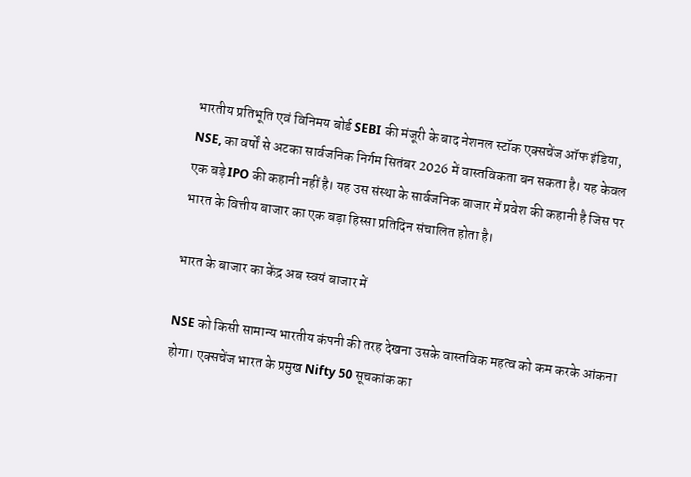भारतीय प्रतिभूति एवं विनिमय बोर्ड SEBI की मंजूरी के बाद नेशनल स्टॉक एक्सचेंज ऑफ इंडिया, NSE, का वर्षों से अटका सार्वजनिक निर्गम सितंबर 2026 में वास्तविकता बन सकता है। यह केवल एक बड़े IPO की कहानी नहीं है। यह उस संस्था के सार्वजनिक बाजार में प्रवेश की कहानी है जिस पर भारत के वित्तीय बाजार का एक बड़ा हिस्सा प्रतिदिन संचालित होता है।

भारत के बाजार का केंद्र अब स्वयं बाजार में

NSE को किसी सामान्य भारतीय कंपनी की तरह देखना उसके वास्तविक महत्व को कम करके आंकना होगा। एक्सचेंज भारत के प्रमुख Nifty 50 सूचकांक का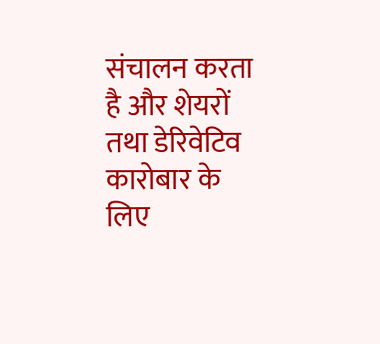संचालन करता है और शेयरों तथा डेरिवेटिव कारोबार के लिए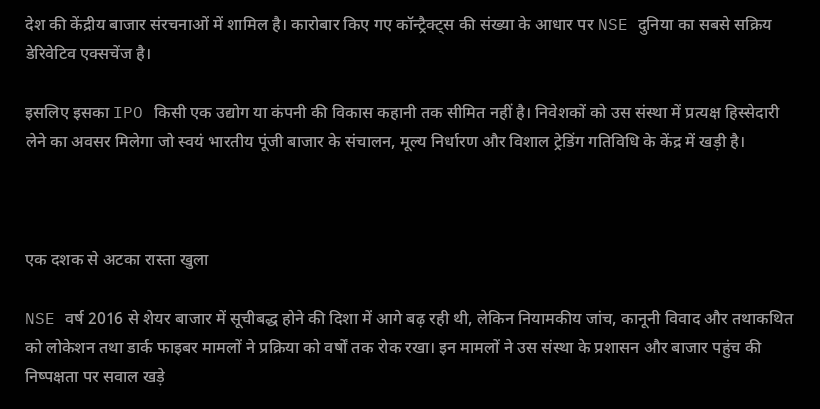देश की केंद्रीय बाजार संरचनाओं में शामिल है। कारोबार किए गए कॉन्ट्रैक्ट्स की संख्या के आधार पर NSE दुनिया का सबसे सक्रिय डेरिवेटिव एक्सचेंज है।

इसलिए इसका IPO किसी एक उद्योग या कंपनी की विकास कहानी तक सीमित नहीं है। निवेशकों को उस संस्था में प्रत्यक्ष हिस्सेदारी लेने का अवसर मिलेगा जो स्वयं भारतीय पूंजी बाजार के संचालन, मूल्य निर्धारण और विशाल ट्रेडिंग गतिविधि के केंद्र में खड़ी है।



एक दशक से अटका रास्ता खुला

NSE वर्ष 2016 से शेयर बाजार में सूचीबद्ध होने की दिशा में आगे बढ़ रही थी, लेकिन नियामकीय जांच, कानूनी विवाद और तथाकथित को लोकेशन तथा डार्क फाइबर मामलों ने प्रक्रिया को वर्षों तक रोक रखा। इन मामलों ने उस संस्था के प्रशासन और बाजार पहुंच की निष्पक्षता पर सवाल खड़े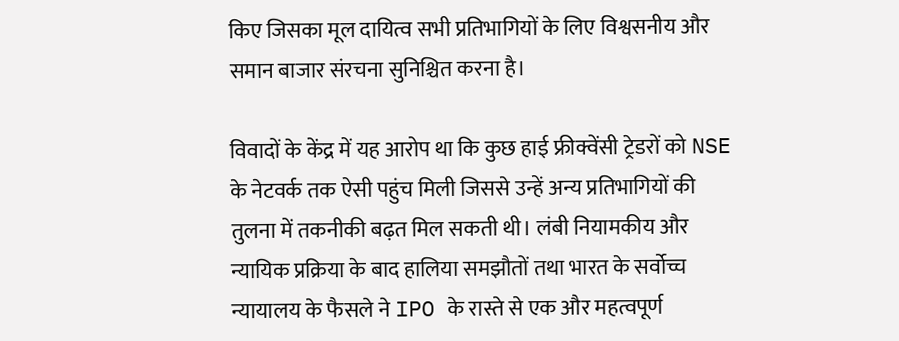किए जिसका मूल दायित्व सभी प्रतिभागियों के लिए विश्वसनीय और समान बाजार संरचना सुनिश्चित करना है।

विवादों के केंद्र में यह आरोप था कि कुछ हाई फ्रीक्वेंसी ट्रेडरों को NSE के नेटवर्क तक ऐसी पहुंच मिली जिससे उन्हें अन्य प्रतिभागियों की तुलना में तकनीकी बढ़त मिल सकती थी। लंबी नियामकीय और न्यायिक प्रक्रिया के बाद हालिया समझौतों तथा भारत के सर्वोच्च न्यायालय के फैसले ने IPO के रास्ते से एक और महत्वपूर्ण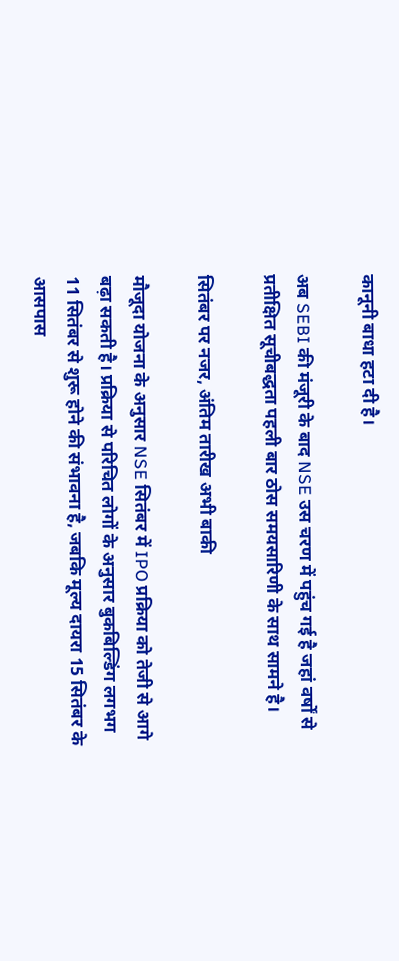कानूनी बाधा हटा दी है।

अब SEBI की मंजूरी के बाद NSE उस चरण में पहुंच गई है जहां वर्षों से प्रतीक्षित सूचीबद्धता पहली बार ठोस समयसारिणी के साथ सामने है।

सितंबर पर नजर, अंतिम तारीख अभी बाकी

मौजूदा योजना के अनुसार NSE सितंबर में IPO प्रक्रिया को तेजी से आगे बढ़ा सकती है। प्रक्रिया से परिचित लोगों के अनुसार बुकबिल्डिंग लगभग 11 सितंबर से शुरू होने की संभावना है, जबकि मूल्य दायरा 15 सितंबर के आसपास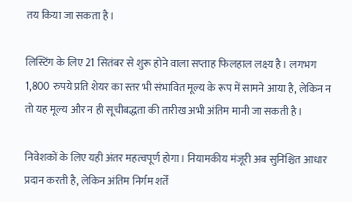तय किया जा सकता है।

लिस्टिंग के लिए 21 सितंबर से शुरू होने वाला सप्ताह फिलहाल लक्ष्य है। लगभग 1,800 रुपये प्रति शेयर का स्तर भी संभावित मूल्य के रूप में सामने आया है, लेकिन न तो यह मूल्य और न ही सूचीबद्धता की तारीख अभी अंतिम मानी जा सकती है।

निवेशकों के लिए यही अंतर महत्वपूर्ण होगा। नियामकीय मंजूरी अब सुनिश्चित आधार प्रदान करती है, लेकिन अंतिम निर्गम शर्तें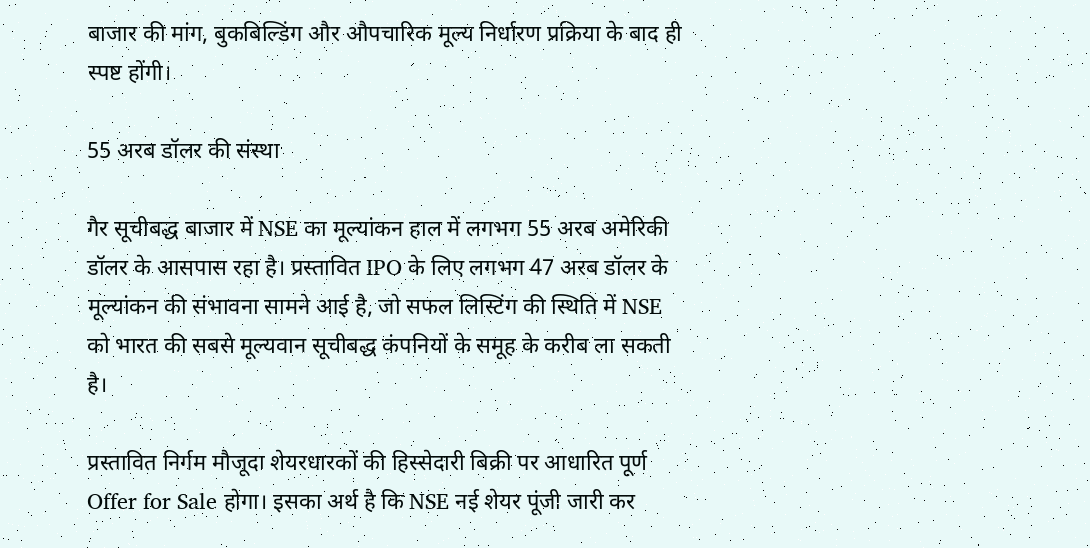बाजार की मांग, बुकबिल्डिंग और औपचारिक मूल्य निर्धारण प्रक्रिया के बाद ही स्पष्ट होंगी।

55 अरब डॉलर की संस्था

गैर सूचीबद्ध बाजार में NSE का मूल्यांकन हाल में लगभग 55 अरब अमेरिकी डॉलर के आसपास रहा है। प्रस्तावित IPO के लिए लगभग 47 अरब डॉलर के मूल्यांकन की संभावना सामने आई है, जो सफल लिस्टिंग की स्थिति में NSE को भारत की सबसे मूल्यवान सूचीबद्ध कंपनियों के समूह के करीब ला सकती है।

प्रस्तावित निर्गम मौजूदा शेयरधारकों की हिस्सेदारी बिक्री पर आधारित पूर्ण Offer for Sale होगा। इसका अर्थ है कि NSE नई शेयर पूंजी जारी कर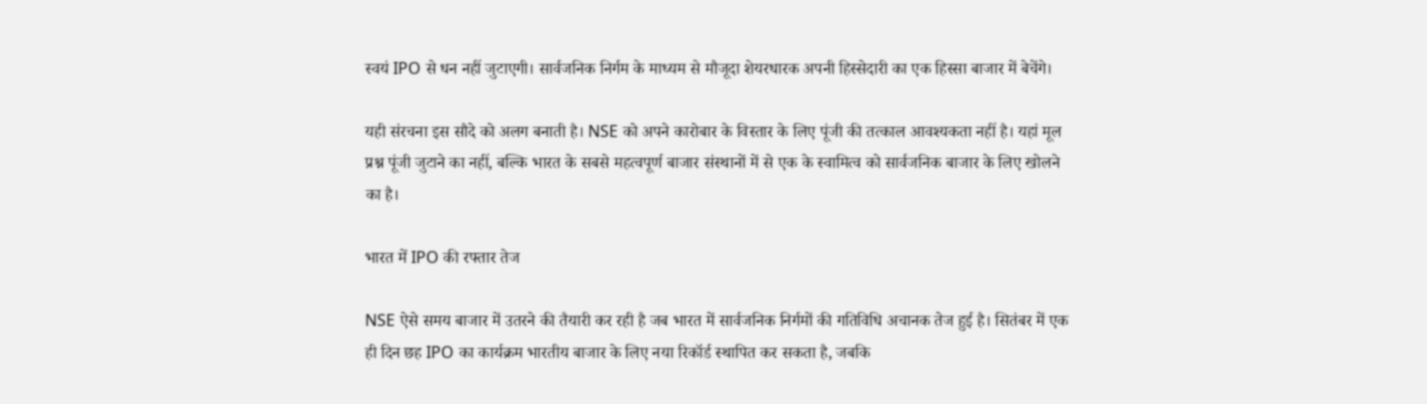स्वयं IPO से धन नहीं जुटाएगी। सार्वजनिक निर्गम के माध्यम से मौजूदा शेयरधारक अपनी हिस्सेदारी का एक हिस्सा बाजार में बेचेंगे।

यही संरचना इस सौदे को अलग बनाती है। NSE को अपने कारोबार के विस्तार के लिए पूंजी की तत्काल आवश्यकता नहीं है। यहां मूल प्रश्न पूंजी जुटाने का नहीं, बल्कि भारत के सबसे महत्वपूर्ण बाजार संस्थानों में से एक के स्वामित्व को सार्वजनिक बाजार के लिए खोलने का है।

भारत में IPO की रफ्तार तेज

NSE ऐसे समय बाजार में उतरने की तैयारी कर रही है जब भारत में सार्वजनिक निर्गमों की गतिविधि अचानक तेज हुई है। सितंबर में एक ही दिन छह IPO का कार्यक्रम भारतीय बाजार के लिए नया रिकॉर्ड स्थापित कर सकता है, जबकि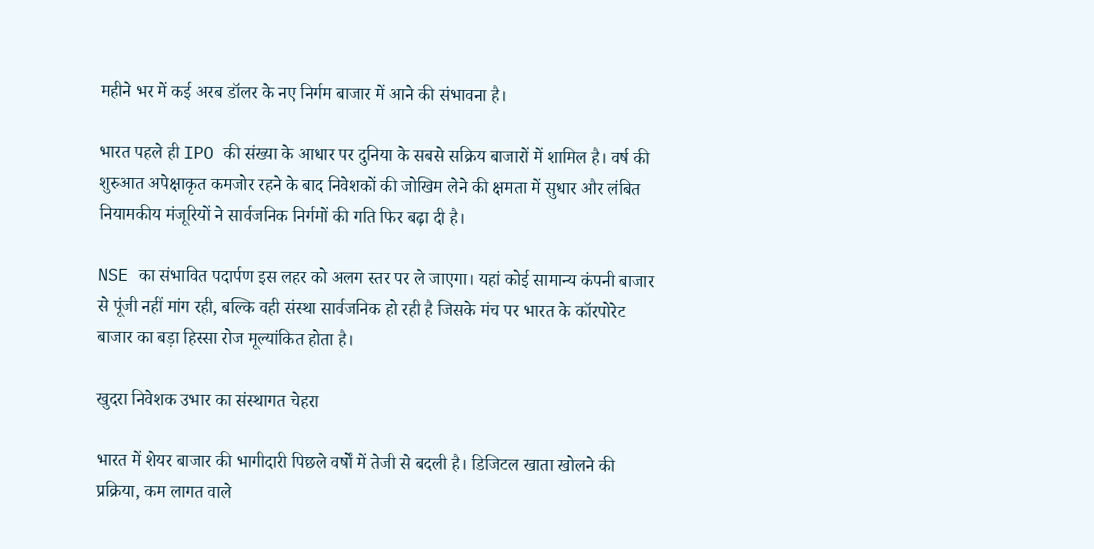महीने भर में कई अरब डॉलर के नए निर्गम बाजार में आने की संभावना है।

भारत पहले ही IPO की संख्या के आधार पर दुनिया के सबसे सक्रिय बाजारों में शामिल है। वर्ष की शुरुआत अपेक्षाकृत कमजोर रहने के बाद निवेशकों की जोखिम लेने की क्षमता में सुधार और लंबित नियामकीय मंजूरियों ने सार्वजनिक निर्गमों की गति फिर बढ़ा दी है।

NSE का संभावित पदार्पण इस लहर को अलग स्तर पर ले जाएगा। यहां कोई सामान्य कंपनी बाजार से पूंजी नहीं मांग रही, बल्कि वही संस्था सार्वजनिक हो रही है जिसके मंच पर भारत के कॉरपोरेट बाजार का बड़ा हिस्सा रोज मूल्यांकित होता है।

खुदरा निवेशक उभार का संस्थागत चेहरा

भारत में शेयर बाजार की भागीदारी पिछले वर्षों में तेजी से बदली है। डिजिटल खाता खोलने की प्रक्रिया, कम लागत वाले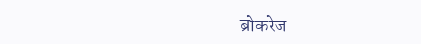ब्रोकरेज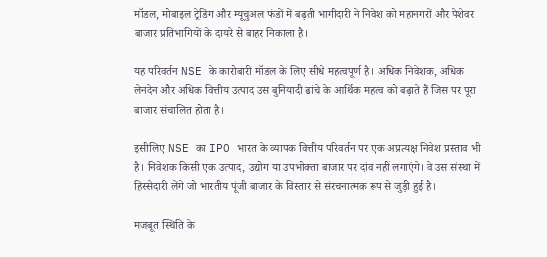मॉडल, मोबाइल ट्रेडिंग और म्यूचुअल फंडों में बढ़ती भागीदारी ने निवेश को महानगरों और पेशेवर बाजार प्रतिभागियों के दायरे से बाहर निकाला है।

यह परिवर्तन NSE के कारोबारी मॉडल के लिए सीधे महत्वपूर्ण है। अधिक निवेशक, अधिक लेनदेन और अधिक वित्तीय उत्पाद उस बुनियादी ढांचे के आर्थिक महत्व को बढ़ाते हैं जिस पर पूरा बाजार संचालित होता है।

इसीलिए NSE का IPO भारत के व्यापक वित्तीय परिवर्तन पर एक अप्रत्यक्ष निवेश प्रस्ताव भी है। निवेशक किसी एक उत्पाद, उद्योग या उपभोक्ता बाजार पर दांव नहीं लगाएंगे। वे उस संस्था में हिस्सेदारी लेंगे जो भारतीय पूंजी बाजार के विस्तार से संरचनात्मक रूप से जुड़ी हुई है।

मजबूत स्थिति के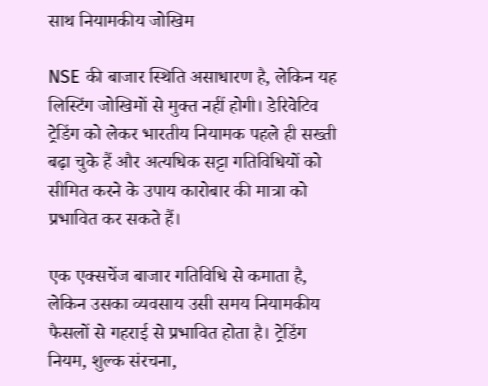साथ नियामकीय जोखिम

NSE की बाजार स्थिति असाधारण है, लेकिन यह लिस्टिंग जोखिमों से मुक्त नहीं होगी। डेरिवेटिव ट्रेडिंग को लेकर भारतीय नियामक पहले ही सख्ती बढ़ा चुके हैं और अत्यधिक सट्टा गतिविधियों को सीमित करने के उपाय कारोबार की मात्रा को प्रभावित कर सकते हैं।

एक एक्सचेंज बाजार गतिविधि से कमाता है, लेकिन उसका व्यवसाय उसी समय नियामकीय फैसलों से गहराई से प्रभावित होता है। ट्रेडिंग नियम, शुल्क संरचना,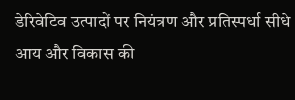डेरिवेटिव उत्पादों पर नियंत्रण और प्रतिस्पर्धा सीधे आय और विकास की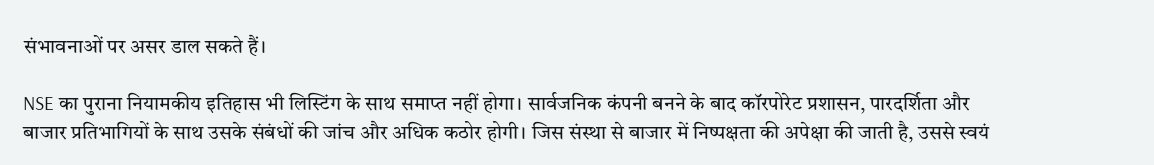संभावनाओं पर असर डाल सकते हैं।

NSE का पुराना नियामकीय इतिहास भी लिस्टिंग के साथ समाप्त नहीं होगा। सार्वजनिक कंपनी बनने के बाद कॉरपोरेट प्रशासन, पारदर्शिता और बाजार प्रतिभागियों के साथ उसके संबंधों की जांच और अधिक कठोर होगी। जिस संस्था से बाजार में निष्पक्षता की अपेक्षा की जाती है, उससे स्वयं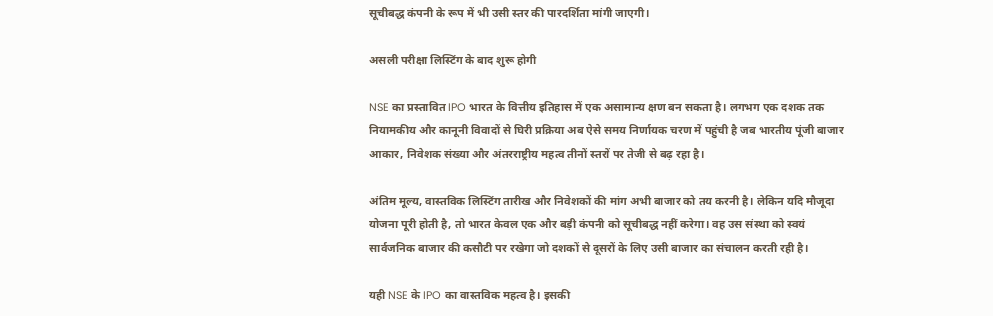सूचीबद्ध कंपनी के रूप में भी उसी स्तर की पारदर्शिता मांगी जाएगी।

असली परीक्षा लिस्टिंग के बाद शुरू होगी

NSE का प्रस्तावित IPO भारत के वित्तीय इतिहास में एक असामान्य क्षण बन सकता है। लगभग एक दशक तक नियामकीय और कानूनी विवादों से घिरी प्रक्रिया अब ऐसे समय निर्णायक चरण में पहुंची है जब भारतीय पूंजी बाजार आकार, निवेशक संख्या और अंतरराष्ट्रीय महत्व तीनों स्तरों पर तेजी से बढ़ रहा है।

अंतिम मूल्य, वास्तविक लिस्टिंग तारीख और निवेशकों की मांग अभी बाजार को तय करनी है। लेकिन यदि मौजूदा योजना पूरी होती है, तो भारत केवल एक और बड़ी कंपनी को सूचीबद्ध नहीं करेगा। वह उस संस्था को स्वयं सार्वजनिक बाजार की कसौटी पर रखेगा जो दशकों से दूसरों के लिए उसी बाजार का संचालन करती रही है।

यही NSE के IPO का वास्तविक महत्व है। इसकी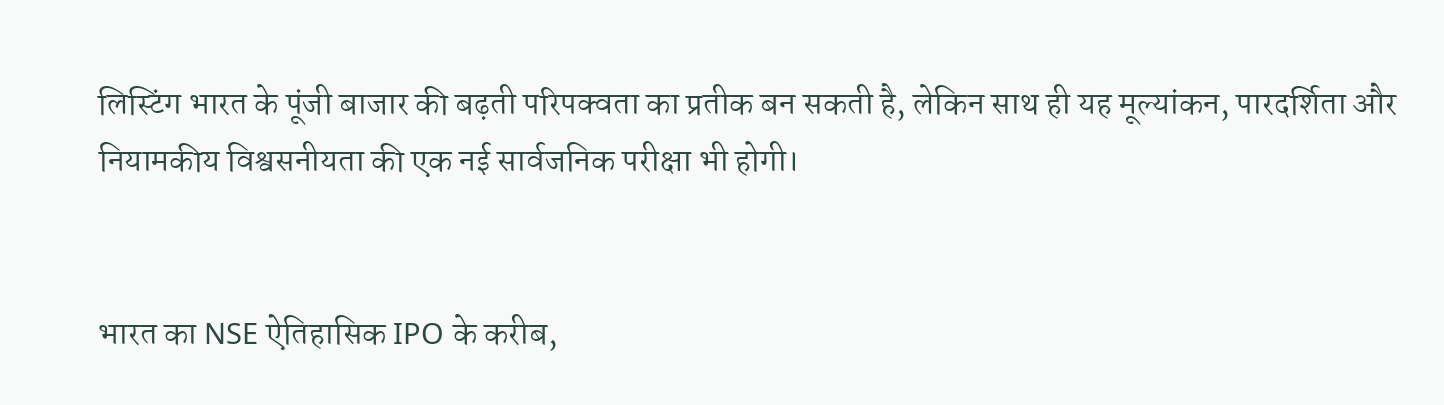लिस्टिंग भारत के पूंजी बाजार की बढ़ती परिपक्वता का प्रतीक बन सकती है, लेकिन साथ ही यह मूल्यांकन, पारदर्शिता और नियामकीय विश्वसनीयता की एक नई सार्वजनिक परीक्षा भी होगी।


भारत का NSE ऐतिहासिक IPO के करीब,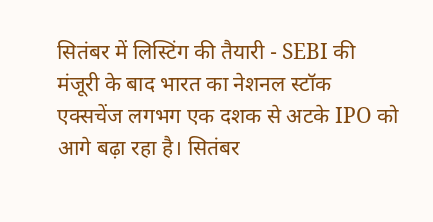सितंबर में लिस्टिंग की तैयारी - SEBI की मंजूरी के बाद भारत का नेशनल स्टॉक एक्सचेंज लगभग एक दशक से अटके IPO को आगे बढ़ा रहा है। सितंबर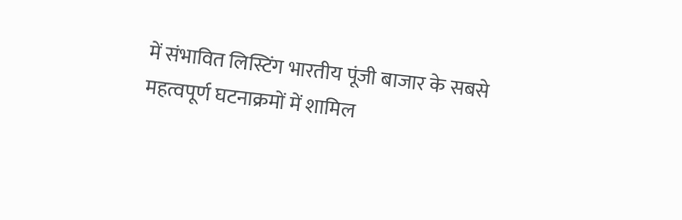में संभावित लिस्टिंग भारतीय पूंजी बाजार के सबसे महत्वपूर्ण घटनाक्रमों में शामिल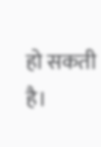हो सकती है।